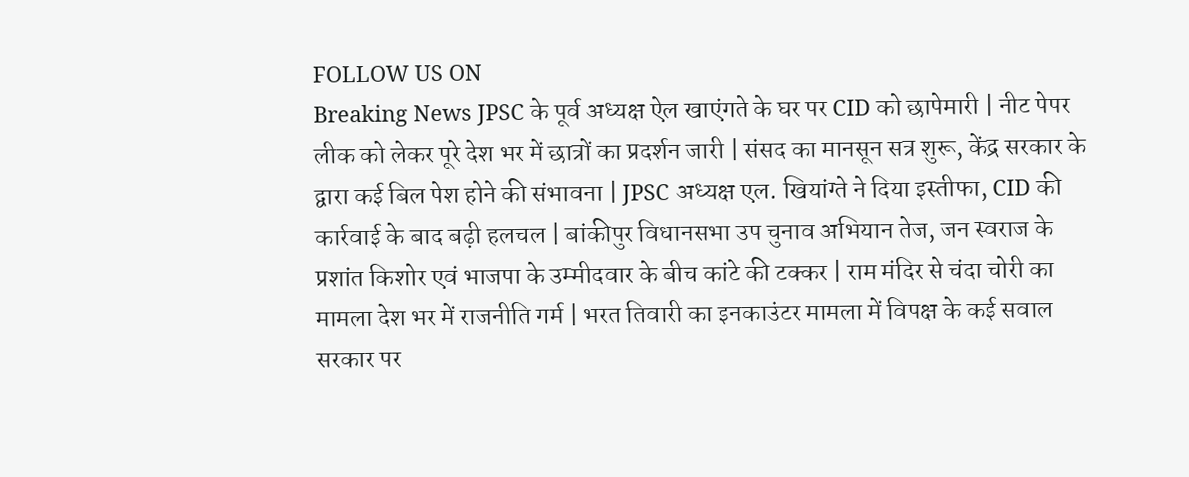FOLLOW US ON
Breaking News JPSC के पूर्व अध्यक्ष ऐल खाएंगते के घर पर CID को छापेमारी | नीट पेपर लीक को लेकर पूरे देश भर में छात्रों का प्रदर्शन जारी | संसद का मानसून सत्र शुरू, केंद्र सरकार के द्वारा कई बिल पेश होने की संभावना | JPSC अध्यक्ष एल. खियांग्ते ने दिया इस्तीफा, CID की कार्रवाई के बाद बढ़ी हलचल | बांकीपुर विधानसभा उप चुनाव अभियान तेज, जन स्वराज के प्रशांत किशोर एवं भाजपा के उम्मीदवार के बीच कांटे की टक्कर | राम मंदिर से चंदा चोरी का मामला देश भर में राजनीति गर्म | भरत तिवारी का इनकाउंटर मामला में विपक्ष के कई सवाल सरकार पर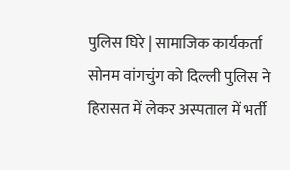पुलिस घिरे | सामाजिक कार्यकर्ता सोनम वांगचुंग को दिल्ली पुलिस ने हिरासत में लेकर अस्पताल में भर्ती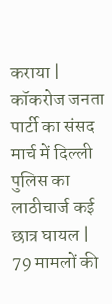कराया | कॉकरोज जनता पार्टी का संसद मार्च में दिल्ली पुलिस का लाठीचार्ज कई छात्र घायल |
79 मामलों की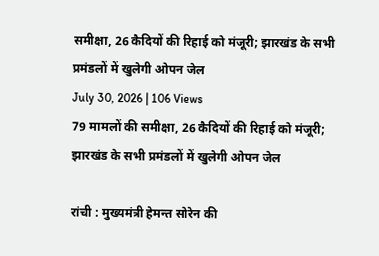समीक्षा, 26 कैदियों की रिहाई को मंजूरी; झारखंड के सभी प्रमंडलों में खुलेगी ओपन जेल
July 30, 2026 | 106 Views
79 मामलों की समीक्षा, 26 कैदियों की रिहाई को मंजूरी; झारखंड के सभी प्रमंडलों में खुलेगी ओपन जेल

रांची : मुख्यमंत्री हेमन्त सोरेन की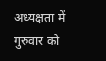अध्यक्षता में गुरुवार को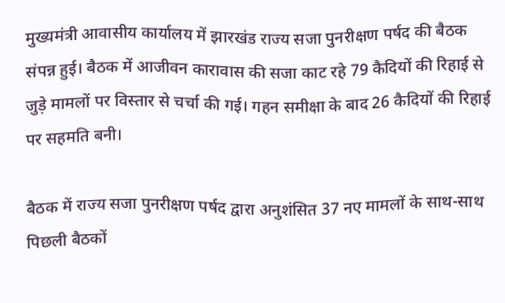मुख्यमंत्री आवासीय कार्यालय में झारखंड राज्य सजा पुनरीक्षण पर्षद की बैठक संपन्न हुई। बैठक में आजीवन कारावास की सजा काट रहे 79 कैदियों की रिहाई से जुड़े मामलों पर विस्तार से चर्चा की गई। गहन समीक्षा के बाद 26 कैदियों की रिहाई पर सहमति बनी।

बैठक में राज्य सजा पुनरीक्षण पर्षद द्वारा अनुशंसित 37 नए मामलों के साथ-साथ पिछली बैठकों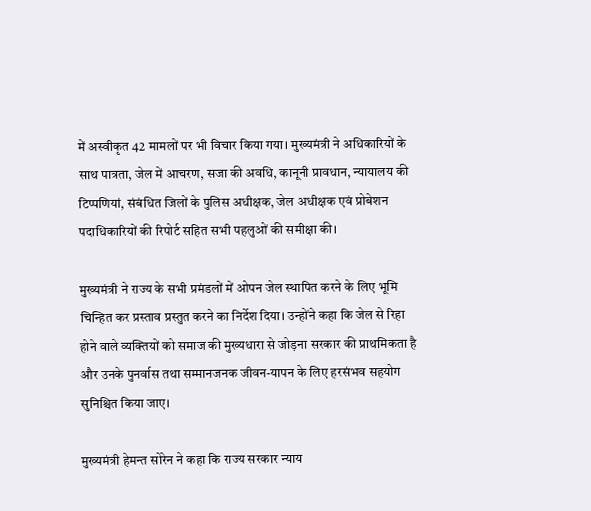में अस्वीकृत 42 मामलों पर भी विचार किया गया। मुख्यमंत्री ने अधिकारियों के साथ पात्रता, जेल में आचरण, सजा की अवधि, कानूनी प्रावधान, न्यायालय की टिप्पणियां, संबंधित जिलों के पुलिस अधीक्षक, जेल अधीक्षक एवं प्रोबेशन पदाधिकारियों की रिपोर्ट सहित सभी पहलुओं की समीक्षा की।

मुख्यमंत्री ने राज्य के सभी प्रमंडलों में ओपन जेल स्थापित करने के लिए भूमि चिन्हित कर प्रस्ताव प्रस्तुत करने का निर्देश दिया। उन्होंने कहा कि जेल से रिहा होने वाले व्यक्तियों को समाज की मुख्यधारा से जोड़ना सरकार की प्राथमिकता है और उनके पुनर्वास तथा सम्मानजनक जीवन-यापन के लिए हरसंभव सहयोग सुनिश्चित किया जाए।

मुख्यमंत्री हेमन्त सोरेन ने कहा कि राज्य सरकार न्याय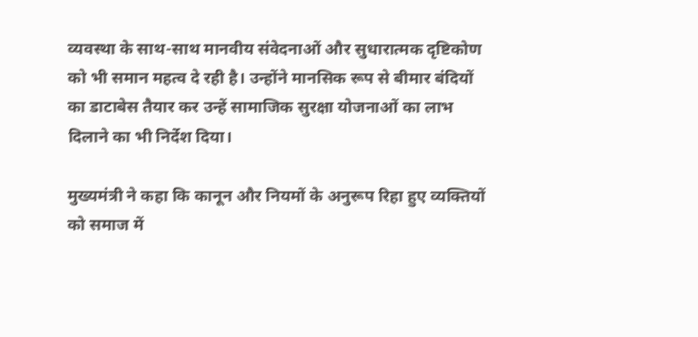व्यवस्था के साथ-साथ मानवीय संवेदनाओं और सुधारात्मक दृष्टिकोण को भी समान महत्व दे रही है। उन्होंने मानसिक रूप से बीमार बंदियों का डाटाबेस तैयार कर उन्हें सामाजिक सुरक्षा योजनाओं का लाभ दिलाने का भी निर्देश दिया।

मुख्यमंत्री ने कहा कि कानून और नियमों के अनुरूप रिहा हुए व्यक्तियों को समाज में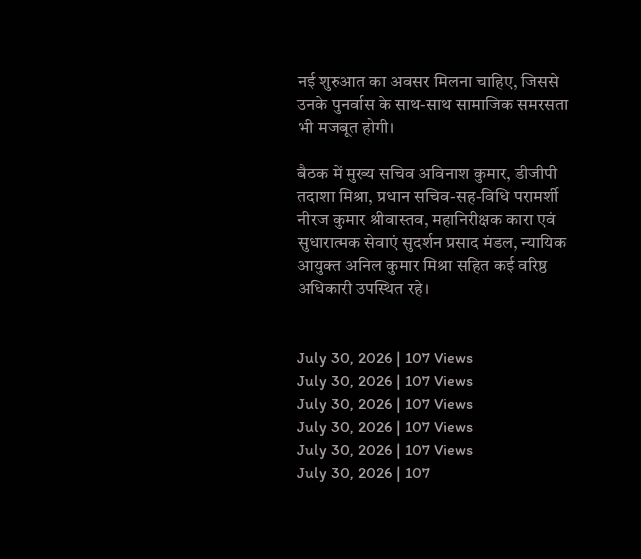नई शुरुआत का अवसर मिलना चाहिए, जिससे उनके पुनर्वास के साथ-साथ सामाजिक समरसता भी मजबूत होगी।

बैठक में मुख्य सचिव अविनाश कुमार, डीजीपी तदाशा मिश्रा, प्रधान सचिव-सह-विधि परामर्शी नीरज कुमार श्रीवास्तव, महानिरीक्षक कारा एवं सुधारात्मक सेवाएं सुदर्शन प्रसाद मंडल, न्यायिक आयुक्त अनिल कुमार मिश्रा सहित कई वरिष्ठ अधिकारी उपस्थित रहे।


July 30, 2026 | 107 Views
July 30, 2026 | 107 Views
July 30, 2026 | 107 Views
July 30, 2026 | 107 Views
July 30, 2026 | 107 Views
July 30, 2026 | 107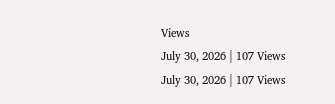Views
July 30, 2026 | 107 Views
July 30, 2026 | 107 Views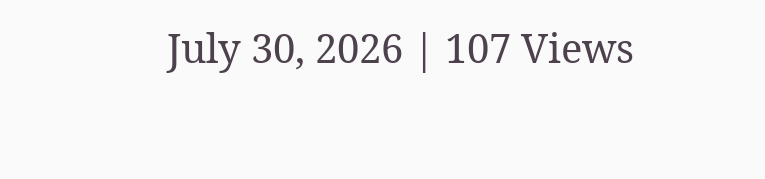July 30, 2026 | 107 Views